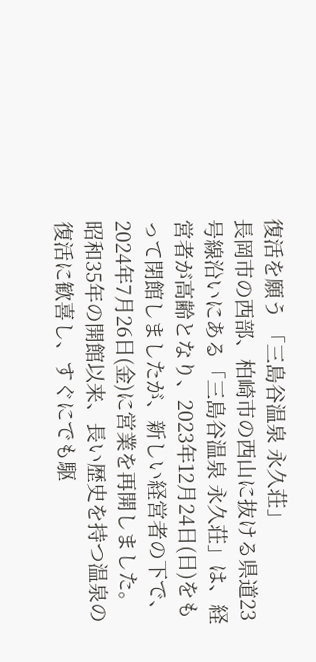復活を願う 「三島谷温泉 永久荘」
長岡市の西部、柏崎市の西山に抜ける県道23号線沿いにある「三島谷温泉 永久荘」は、経営者が高齢となり、2023年12月24日(日)をもって閉館しましたが、新しい経営者の下で、2024年7月26日(金)に営業を再開しました。
昭和35年の開館以来、長い歴史を持つ温泉の復活に歓喜し、すぐにでも駆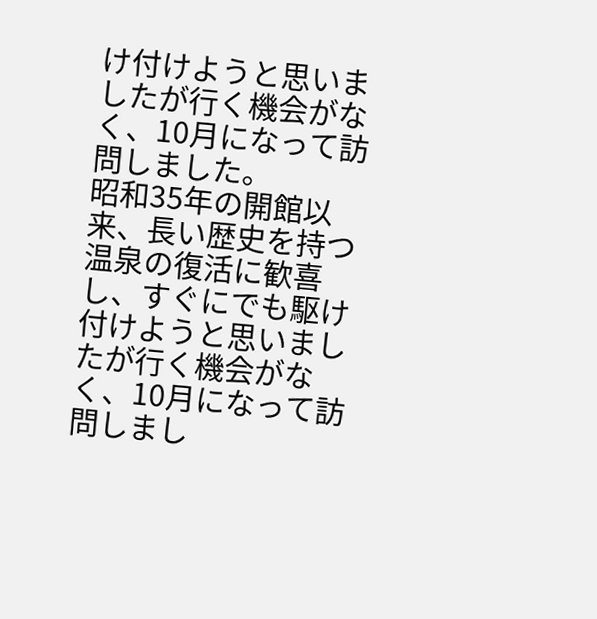け付けようと思いましたが行く機会がなく、10月になって訪問しました。
昭和35年の開館以来、長い歴史を持つ温泉の復活に歓喜し、すぐにでも駆け付けようと思いましたが行く機会がなく、10月になって訪問しまし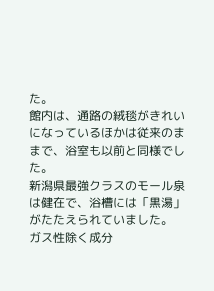た。
館内は、通路の絨毯がきれいになっているほかは従来のままで、浴室も以前と同様でした。
新潟県最強クラスのモール泉は健在で、浴槽には「黒湯」がたたえられていました。
ガス性除く成分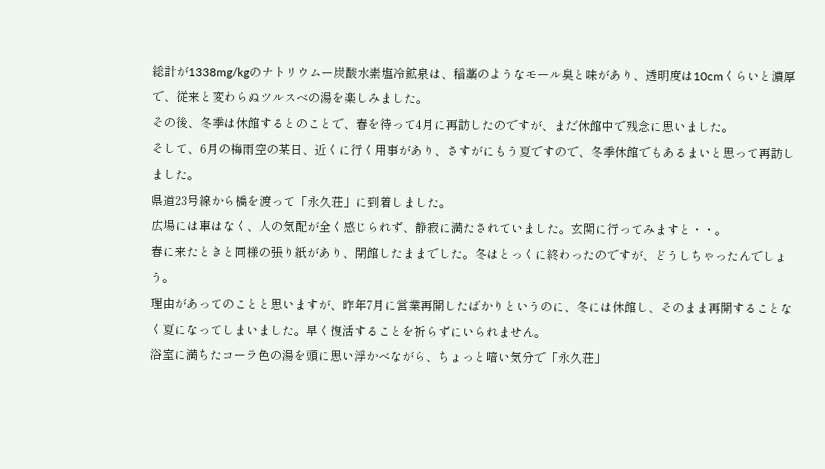総計が1338mg/kgのナトリウムー炭酸水素塩冷鉱泉は、稲藁のようなモール臭と味があり、透明度は10cmくらいと濃厚で、従来と変わらぬツルスベの湯を楽しみました。
その後、冬季は休館するとのことで、春を待って4月に再訪したのですが、まだ休館中で残念に思いました。
そして、6月の梅雨空の某日、近くに行く用事があり、さすがにもう夏ですので、冬季休館でもあるまいと思って再訪しました。
県道23号線から橋を渡って「永久荘」に到着しました。
広場には車はなく、人の気配が全く感じられず、静寂に満たされていました。玄関に行ってみますと・・。
春に来たときと同様の張り紙があり、閉館したままでした。冬はとっくに終わったのですが、どうしちゃったんでしょう。
理由があってのことと思いますが、昨年7月に営業再開したばかりというのに、冬には休館し、そのまま再開することなく夏になってしまいました。早く復活することを祈らずにいられません。
浴室に満ちたコーラ色の湯を頭に思い浮かべながら、ちょっと暗い気分で「永久荘」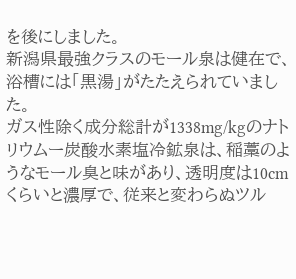を後にしました。
新潟県最強クラスのモール泉は健在で、浴槽には「黒湯」がたたえられていました。
ガス性除く成分総計が1338mg/kgのナトリウムー炭酸水素塩冷鉱泉は、稲藁のようなモール臭と味があり、透明度は10cmくらいと濃厚で、従来と変わらぬツル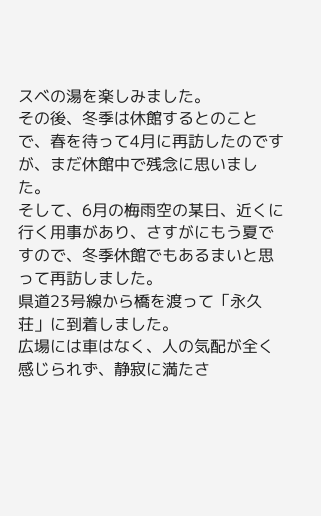スベの湯を楽しみました。
その後、冬季は休館するとのことで、春を待って4月に再訪したのですが、まだ休館中で残念に思いました。
そして、6月の梅雨空の某日、近くに行く用事があり、さすがにもう夏ですので、冬季休館でもあるまいと思って再訪しました。
県道23号線から橋を渡って「永久荘」に到着しました。
広場には車はなく、人の気配が全く感じられず、静寂に満たさ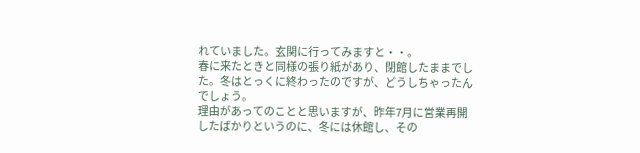れていました。玄関に行ってみますと・・。
春に来たときと同様の張り紙があり、閉館したままでした。冬はとっくに終わったのですが、どうしちゃったんでしょう。
理由があってのことと思いますが、昨年7月に営業再開したばかりというのに、冬には休館し、その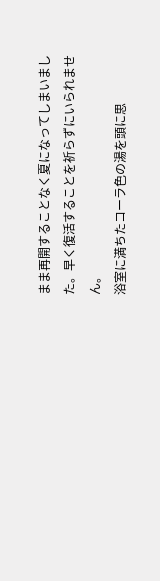まま再開することなく夏になってしまいました。早く復活することを祈らずにいられません。
浴室に満ちたコーラ色の湯を頭に思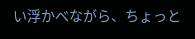い浮かべながら、ちょっと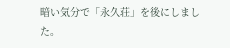暗い気分で「永久荘」を後にしました。